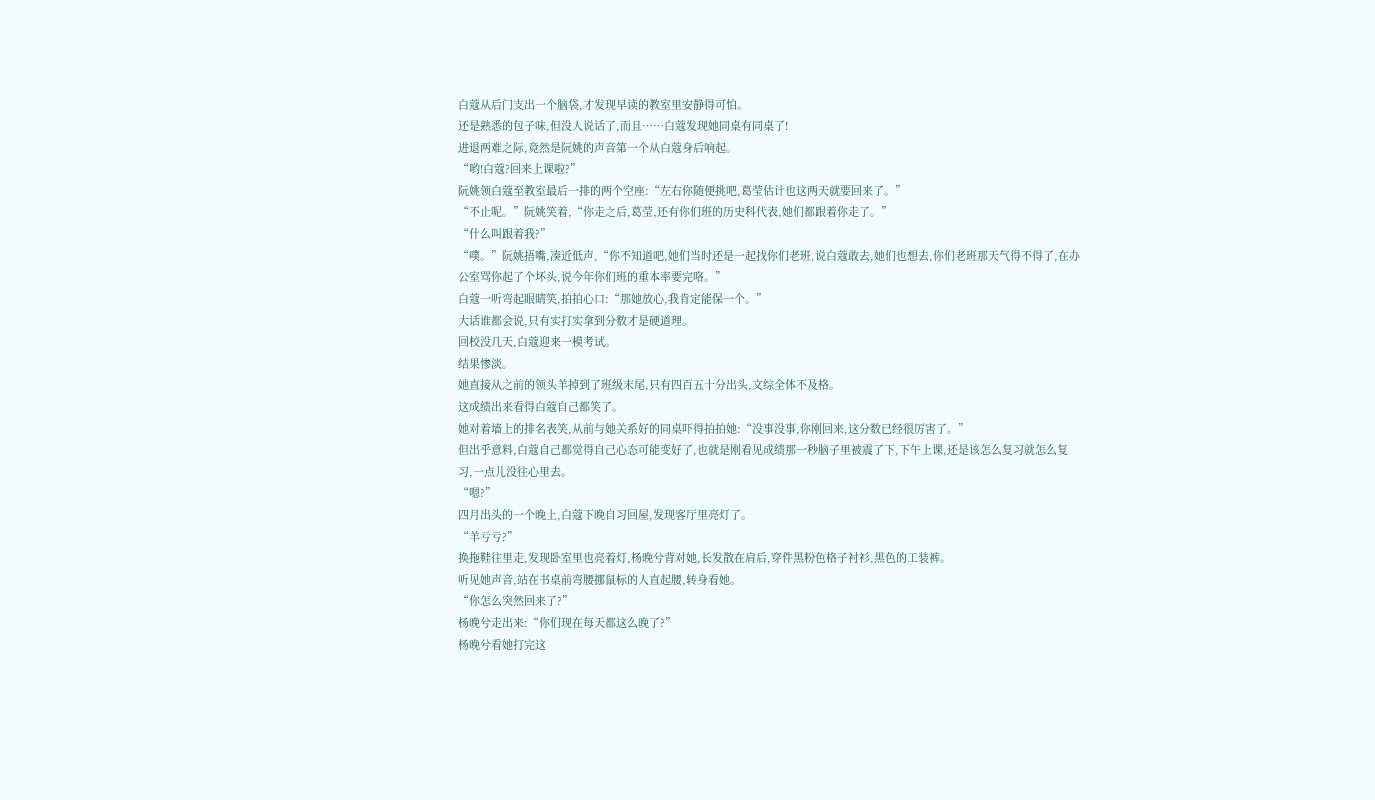白蔻从后门支出一个脑袋,才发现早读的教室里安静得可怕。
还是熟悉的包子味,但没人说话了,而且……白蔻发现她同桌有同桌了!
进退两难之际,竟然是阮姚的声音第一个从白蔻身后响起。
“哟!白蔻?回来上课啦?”
阮姚领白蔻至教室最后一排的两个空座:“左右你随便挑吧,葛莹估计也这两天就要回来了。”
“不止呢。”阮姚笑着,“你走之后,葛莹,还有你们班的历史科代表,她们都跟着你走了。”
“什么叫跟着我?”
“噗。”阮姚捂嘴,凑近低声,“你不知道吧,她们当时还是一起找你们老班,说白蔻敢去,她们也想去,你们老班那天气得不得了,在办公室骂你起了个坏头,说今年你们班的重本率要完咯。”
白蔻一听弯起眼睛笑,拍拍心口:“那她放心,我肯定能保一个。”
大话谁都会说,只有实打实拿到分数才是硬道理。
回校没几天,白蔻迎来一模考试。
结果惨淡。
她直接从之前的领头羊掉到了班级末尾,只有四百五十分出头,文综全体不及格。
这成绩出来看得白蔻自己都笑了。
她对着墙上的排名表笑,从前与她关系好的同桌吓得拍拍她:“没事没事,你刚回来,这分数已经很厉害了。”
但出乎意料,白蔻自己都觉得自己心态可能变好了,也就是刚看见成绩那一秒脑子里被震了下,下午上课,还是该怎么复习就怎么复习,一点儿没往心里去。
“嗯?”
四月出头的一个晚上,白蔻下晚自习回屋,发现客厅里亮灯了。
“羊亏亏?”
换拖鞋往里走,发现卧室里也亮着灯,杨晚兮背对她,长发散在肩后,穿件黑粉色格子衬衫,黑色的工装裤。
听见她声音,站在书桌前弯腰挪鼠标的人直起腰,转身看她。
“你怎么突然回来了?”
杨晚兮走出来:“你们现在每天都这么晚了?”
杨晚兮看她打完这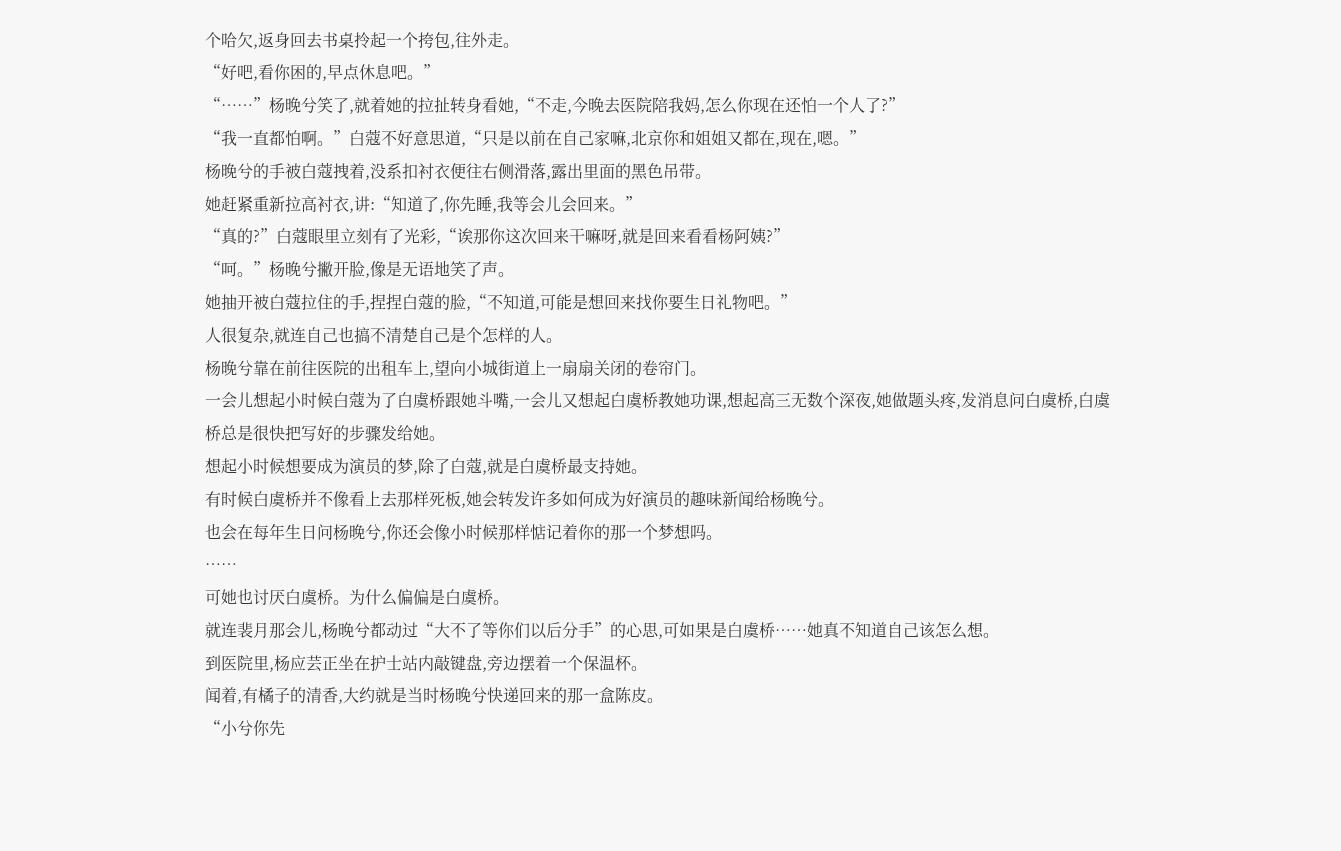个哈欠,返身回去书桌拎起一个挎包,往外走。
“好吧,看你困的,早点休息吧。”
“……”杨晚兮笑了,就着她的拉扯转身看她,“不走,今晚去医院陪我妈,怎么你现在还怕一个人了?”
“我一直都怕啊。”白蔻不好意思道,“只是以前在自己家嘛,北京你和姐姐又都在,现在,嗯。”
杨晚兮的手被白蔻拽着,没系扣衬衣便往右侧滑落,露出里面的黑色吊带。
她赶紧重新拉高衬衣,讲:“知道了,你先睡,我等会儿会回来。”
“真的?”白蔻眼里立刻有了光彩,“诶那你这次回来干嘛呀,就是回来看看杨阿姨?”
“呵。”杨晚兮撇开脸,像是无语地笑了声。
她抽开被白蔻拉住的手,捏捏白蔻的脸,“不知道,可能是想回来找你要生日礼物吧。”
人很复杂,就连自己也搞不清楚自己是个怎样的人。
杨晚兮靠在前往医院的出租车上,望向小城街道上一扇扇关闭的卷帘门。
一会儿想起小时候白蔻为了白虞桥跟她斗嘴,一会儿又想起白虞桥教她功课,想起高三无数个深夜,她做题头疼,发消息问白虞桥,白虞桥总是很快把写好的步骤发给她。
想起小时候想要成为演员的梦,除了白蔻,就是白虞桥最支持她。
有时候白虞桥并不像看上去那样死板,她会转发许多如何成为好演员的趣味新闻给杨晚兮。
也会在每年生日问杨晚兮,你还会像小时候那样惦记着你的那一个梦想吗。
……
可她也讨厌白虞桥。为什么偏偏是白虞桥。
就连裴月那会儿,杨晚兮都动过“大不了等你们以后分手”的心思,可如果是白虞桥……她真不知道自己该怎么想。
到医院里,杨应芸正坐在护士站内敲键盘,旁边摆着一个保温杯。
闻着,有橘子的清香,大约就是当时杨晚兮快递回来的那一盒陈皮。
“小兮你先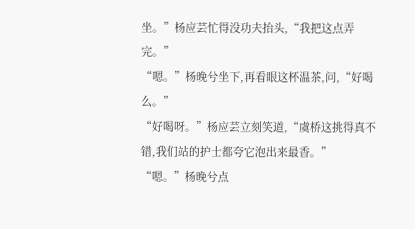坐。”杨应芸忙得没功夫抬头,“我把这点弄完。”
“嗯。”杨晚兮坐下,再看眼这杯温茶,问,“好喝么。”
“好喝呀。”杨应芸立刻笑道,“虞桥这挑得真不错,我们站的护士都夸它泡出来最香。”
“嗯。”杨晚兮点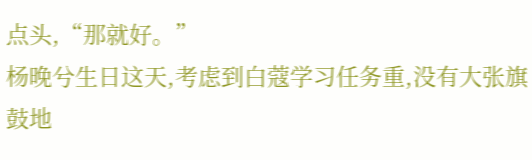点头,“那就好。”
杨晚兮生日这天,考虑到白蔻学习任务重,没有大张旗鼓地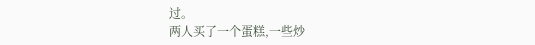过。
两人买了一个蛋糕,一些炒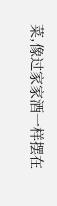菜,像过家家酒一样摆在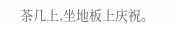茶几上,坐地板上庆祝。